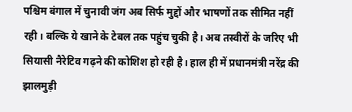पश्चिम बंगाल में चुनावी जंग अब सिर्फ मुद्दों और भाषणों तक सीमित नहीं रही। बल्कि ये खाने के टेबल तक पहुंच चुकी है। अब तस्वीरों के जरिए भी सियासी नैरेटिव गढ़ने की कोशिश हो रही है। हाल ही में प्रधानमंत्री नरेंद्र की झालमुड़ी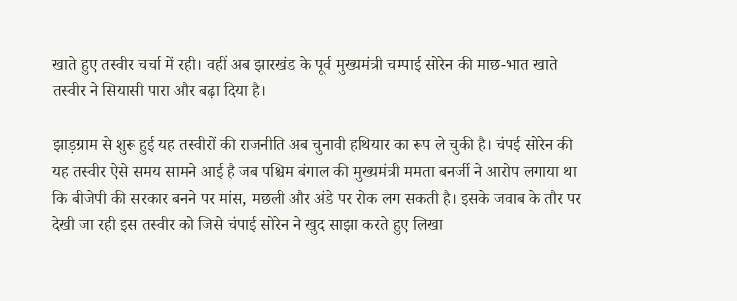खाते हुए तस्वीर चर्चा में रही। वहीं अब झारखंड के पूर्व मुख्यमंत्री चम्पाई सोरेन की माछ-भात खाते तस्वीर ने सियासी पारा और बढ़ा दिया है।

झाड़ग्राम से शुरू हुई यह तस्वीरों की राजनीति अब चुनावी हथियार का रूप ले चुकी है। चंपई सोरेन की यह तस्वीर ऐसे समय सामने आई है जब पश्चिम बंगाल की मुख्यमंत्री ममता बनर्जी ने आरोप लगाया था कि बीजेपी की सरकार बनने पर मांस, मछली और अंडे पर रोक लग सकती है। इसके जवाब के तौर पर देखी जा रही इस तस्वीर को जिसे चंपाई सोरेन ने खुद साझा करते हुए लिखा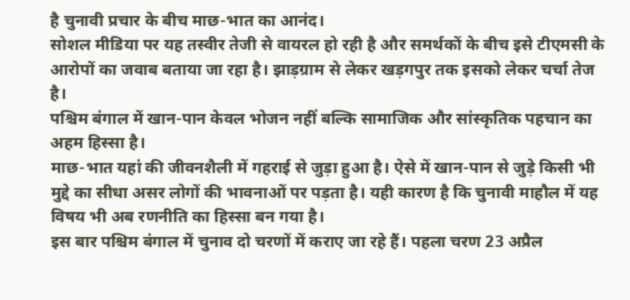है चुनावी प्रचार के बीच माछ-भात का आनंद।
सोशल मीडिया पर यह तस्वीर तेजी से वायरल हो रही है और समर्थकों के बीच इसे टीएमसी के आरोपों का जवाब बताया जा रहा है। झाड़ग्राम से लेकर खड़गपुर तक इसको लेकर चर्चा तेज है।
पश्चिम बंगाल में खान-पान केवल भोजन नहीं बल्कि सामाजिक और सांस्कृतिक पहचान का अहम हिस्सा है।
माछ-भात यहां की जीवनशैली में गहराई से जुड़ा हुआ है। ऐसे में खान-पान से जुड़े किसी भी मुद्दे का सीधा असर लोगों की भावनाओं पर पड़ता है। यही कारण है कि चुनावी माहौल में यह विषय भी अब रणनीति का हिस्सा बन गया है।
इस बार पश्चिम बंगाल में चुनाव दो चरणों में कराए जा रहे हैं। पहला चरण 23 अप्रैल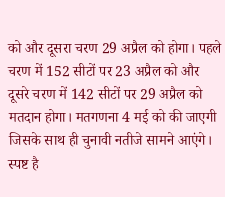को और दूसरा चरण 29 अप्रैल को होगा। पहले चरण में 152 सीटों पर 23 अप्रैल को और दूसरे चरण में 142 सीटों पर 29 अप्रैल को मतदान होगा। मतगणना 4 मई को की जाएगी जिसके साथ ही चुनावी नतीजे सामने आएंगे। स्पष्ट है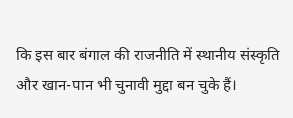कि इस बार बंगाल की राजनीति में स्थानीय संस्कृति और खान-पान भी चुनावी मुद्दा बन चुके हैं।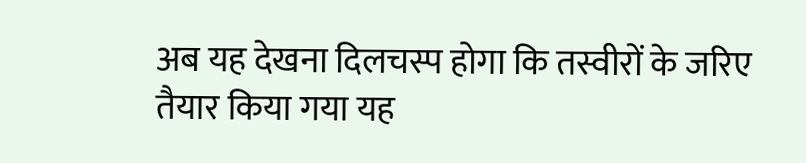अब यह देखना दिलचस्प होगा कि तस्वीरों के जरिए तैयार किया गया यह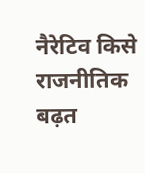नैरेटिव किसे राजनीतिक बढ़त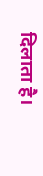दिलाता है।